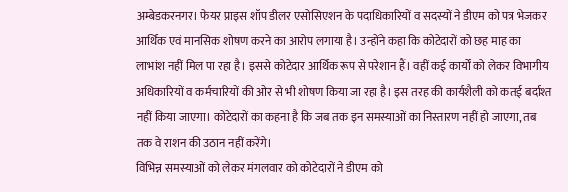अम्बेडकरनगर। फेयर प्राइस शॉप डीलर एसोसिएशन के पदाधिकारियों व सदस्यों ने डीएम को पत्र भेजकर आर्थिक एवं मानसिक शोषण करने का आरोप लगाया है। उन्होंने कहा कि कोटेदारों को छह माह का लाभांश नहीं मिल पा रहा है। इससे कोटेदार आर्थिक रूप से परेशान हैं। वहीं कई कार्यों को लेकर विभागीय अधिकारियों व कर्मचारियों की ओर से भी शोषण किया जा रहा है। इस तरह की कार्यशैली को कतई बर्दाश्त नहीं किया जाएगा। कोटेदारों का कहना है कि जब तक इन समस्याओं का निस्तारण नहीं हो जाएगा, तब तक वे राशन की उठान नहीं करेंगे।
विभिन्न समस्याओं को लेकर मंगलवार को कोटेदारों ने डीएम को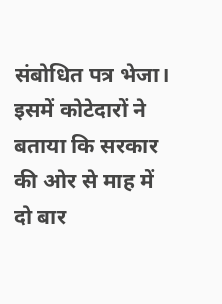संबोधित पत्र भेजा। इसमें कोटेदारों ने बताया कि सरकार की ओर से माह में दो बार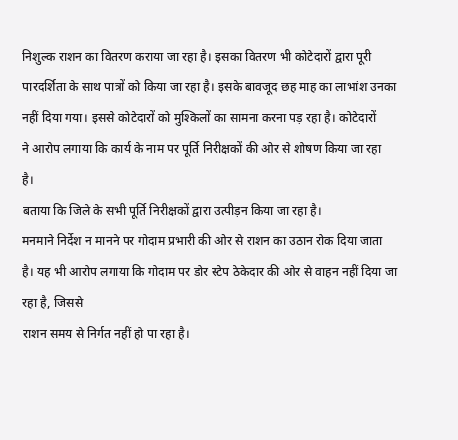निशुल्क राशन का वितरण कराया जा रहा है। इसका वितरण भी कोटेदारों द्वारा पूरी
पारदर्शिता के साथ पात्रों को किया जा रहा है। इसके बावजूद छह माह का लाभांश उनका
नहीं दिया गया। इससे कोटेदारों को मुश्किलों का सामना करना पड़ रहा है। कोटेदारों
ने आरोप लगाया कि कार्य के नाम पर पूर्ति निरीक्षकों की ओर से शोषण किया जा रहा
है।
बताया कि जिले के सभी पूर्ति निरीक्षकों द्वारा उत्पीड़न किया जा रहा है।
मनमाने निर्देश न मानने पर गोदाम प्रभारी की ओर से राशन का उठान रोक दिया जाता
है। यह भी आरोप लगाया कि गोदाम पर डोर स्टेप ठेकेदार की ओर से वाहन नहीं दिया जा
रहा है, जिससे
राशन समय से निर्गत नहीं हो पा रहा है।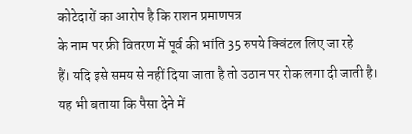कोटेदारों का आरोप है कि राशन प्रमाणपत्र
के नाम पर फ्री वितरण में पूर्व की भांति 35 रुपये क्विंटल लिए जा रहे
हैं। यदि इसे समय से नहीं दिया जाता है तो उठान पर रोक लगा दी जाती है।
यह भी बताया कि पैसा देने में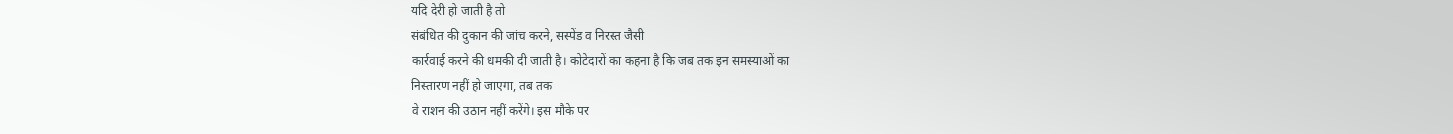यदि देरी हो जाती है तो
संबंधित की दुकान की जांच करने, सस्पेंड व निरस्त जैसी
कार्रवाई करने की धमकी दी जाती है। कोटेदारों का कहना है कि जब तक इन समस्याओं का
निस्तारण नहीं हो जाएगा, तब तक
वे राशन की उठान नहीं करेंगे। इस मौके पर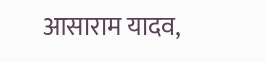आसाराम यादव,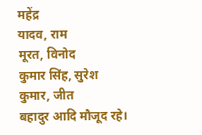महेंद्र
यादव, राम
मूरत, विनोद
कुमार सिंह, सुरेश
कुमार, जीत
बहादुर आदि मौजूद रहे।